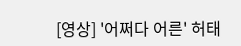[영상] '어쩌다 어른' 허태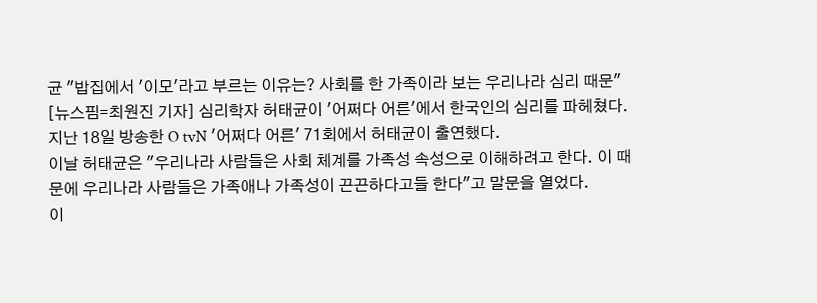균 "밥집에서 '이모'라고 부르는 이유는? 사회를 한 가족이라 보는 우리나라 심리 때문"
[뉴스핌=최원진 기자] 심리학자 허태균이 '어쩌다 어른'에서 한국인의 심리를 파헤쳤다.
지난 18일 방송한 O tvN '어쩌다 어른' 71회에서 허태균이 출연했다.
이날 허태균은 "우리나라 사람들은 사회 체계를 가족성 속성으로 이해하려고 한다. 이 때문에 우리나라 사람들은 가족애나 가족성이 끈끈하다고들 한다"고 말문을 열었다.
이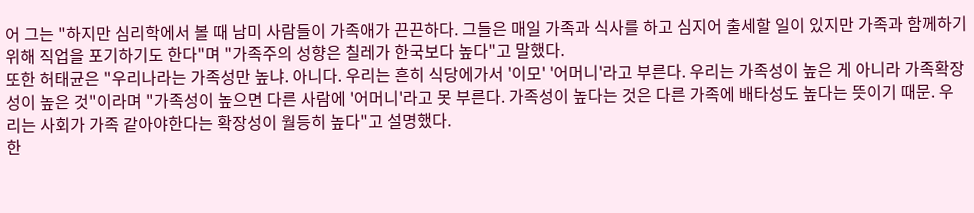어 그는 "하지만 심리학에서 볼 때 남미 사람들이 가족애가 끈끈하다. 그들은 매일 가족과 식사를 하고 심지어 출세할 일이 있지만 가족과 함께하기 위해 직업을 포기하기도 한다"며 "가족주의 성향은 칠레가 한국보다 높다"고 말했다.
또한 허태균은 "우리나라는 가족성만 높냐. 아니다. 우리는 흔히 식당에가서 '이모' '어머니'라고 부른다. 우리는 가족성이 높은 게 아니라 가족확장성이 높은 것"이라며 "가족성이 높으면 다른 사람에 '어머니'라고 못 부른다. 가족성이 높다는 것은 다른 가족에 배타성도 높다는 뜻이기 때문. 우리는 사회가 가족 같아야한다는 확장성이 월등히 높다"고 설명했다.
한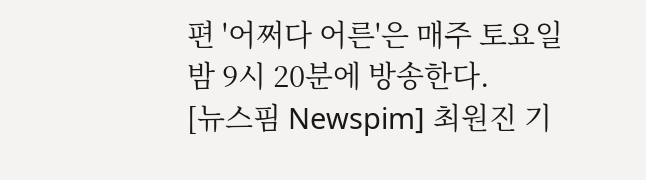편 '어쩌다 어른'은 매주 토요일 밤 9시 20분에 방송한다.
[뉴스핌 Newspim] 최원진 기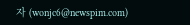자 (wonjc6@newspim.com)